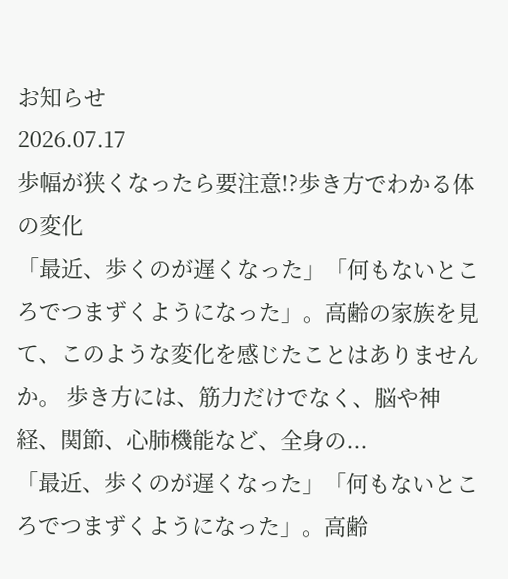お知らせ
2026.07.17
歩幅が狭くなったら要注意!?歩き方でわかる体の変化
「最近、歩くのが遅くなった」「何もないところでつまずくようになった」。高齢の家族を見て、このような変化を感じたことはありませんか。 歩き方には、筋力だけでなく、脳や神経、関節、心肺機能など、全身の...
「最近、歩くのが遅くなった」「何もないところでつまずくようになった」。高齢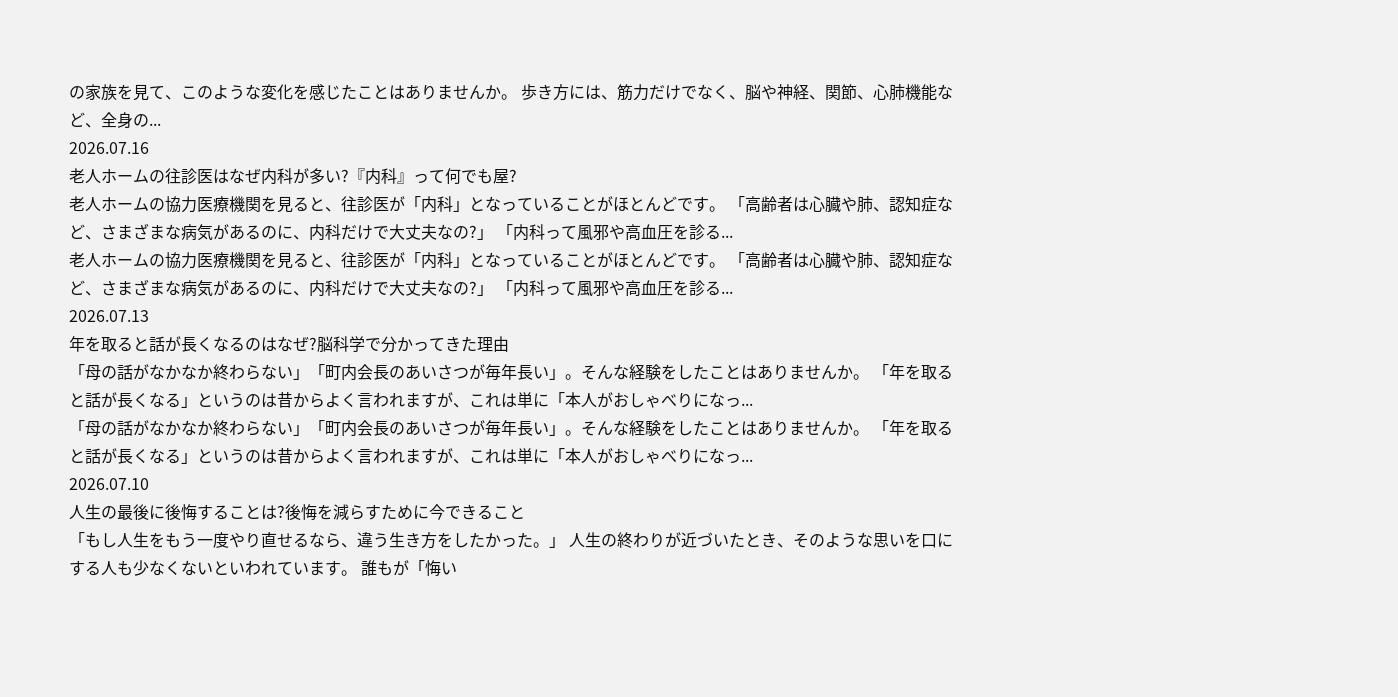の家族を見て、このような変化を感じたことはありませんか。 歩き方には、筋力だけでなく、脳や神経、関節、心肺機能など、全身の...
2026.07.16
老人ホームの往診医はなぜ内科が多い?『内科』って何でも屋?
老人ホームの協力医療機関を見ると、往診医が「内科」となっていることがほとんどです。 「高齢者は心臓や肺、認知症など、さまざまな病気があるのに、内科だけで大丈夫なの?」 「内科って風邪や高血圧を診る...
老人ホームの協力医療機関を見ると、往診医が「内科」となっていることがほとんどです。 「高齢者は心臓や肺、認知症など、さまざまな病気があるのに、内科だけで大丈夫なの?」 「内科って風邪や高血圧を診る...
2026.07.13
年を取ると話が長くなるのはなぜ?脳科学で分かってきた理由
「母の話がなかなか終わらない」「町内会長のあいさつが毎年長い」。そんな経験をしたことはありませんか。 「年を取ると話が長くなる」というのは昔からよく言われますが、これは単に「本人がおしゃべりになっ...
「母の話がなかなか終わらない」「町内会長のあいさつが毎年長い」。そんな経験をしたことはありませんか。 「年を取ると話が長くなる」というのは昔からよく言われますが、これは単に「本人がおしゃべりになっ...
2026.07.10
人生の最後に後悔することは?後悔を減らすために今できること
「もし人生をもう一度やり直せるなら、違う生き方をしたかった。」 人生の終わりが近づいたとき、そのような思いを口にする人も少なくないといわれています。 誰もが「悔い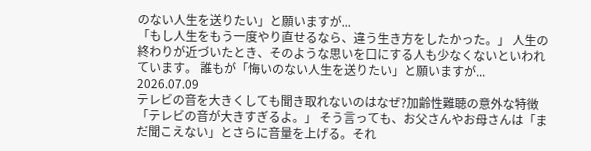のない人生を送りたい」と願いますが...
「もし人生をもう一度やり直せるなら、違う生き方をしたかった。」 人生の終わりが近づいたとき、そのような思いを口にする人も少なくないといわれています。 誰もが「悔いのない人生を送りたい」と願いますが...
2026.07.09
テレビの音を大きくしても聞き取れないのはなぜ?加齢性難聴の意外な特徴
「テレビの音が大きすぎるよ。」 そう言っても、お父さんやお母さんは「まだ聞こえない」とさらに音量を上げる。それ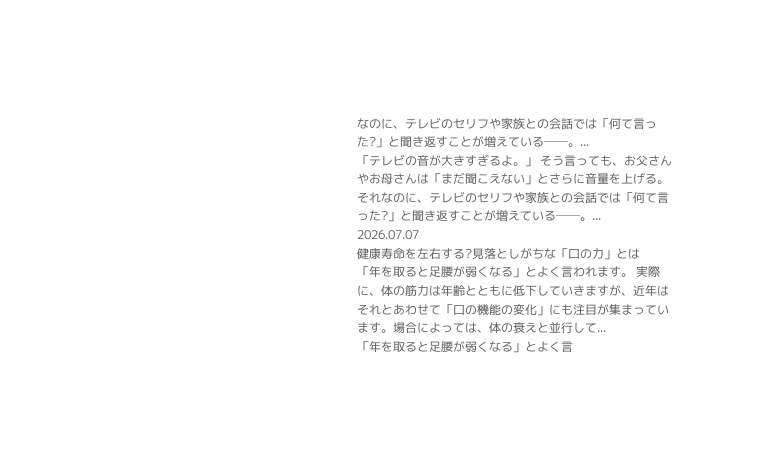なのに、テレビのセリフや家族との会話では「何て言った?」と聞き返すことが増えている──。...
「テレビの音が大きすぎるよ。」 そう言っても、お父さんやお母さんは「まだ聞こえない」とさらに音量を上げる。それなのに、テレビのセリフや家族との会話では「何て言った?」と聞き返すことが増えている──。...
2026.07.07
健康寿命を左右する?見落としがちな「口の力」とは
「年を取ると足腰が弱くなる」とよく言われます。 実際に、体の筋力は年齢とともに低下していきますが、近年はそれとあわせて「口の機能の変化」にも注目が集まっています。場合によっては、体の衰えと並行して...
「年を取ると足腰が弱くなる」とよく言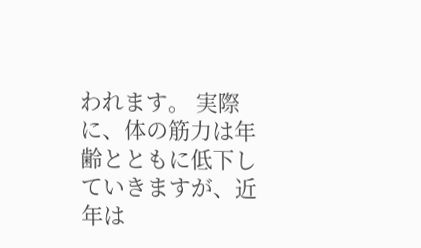われます。 実際に、体の筋力は年齢とともに低下していきますが、近年は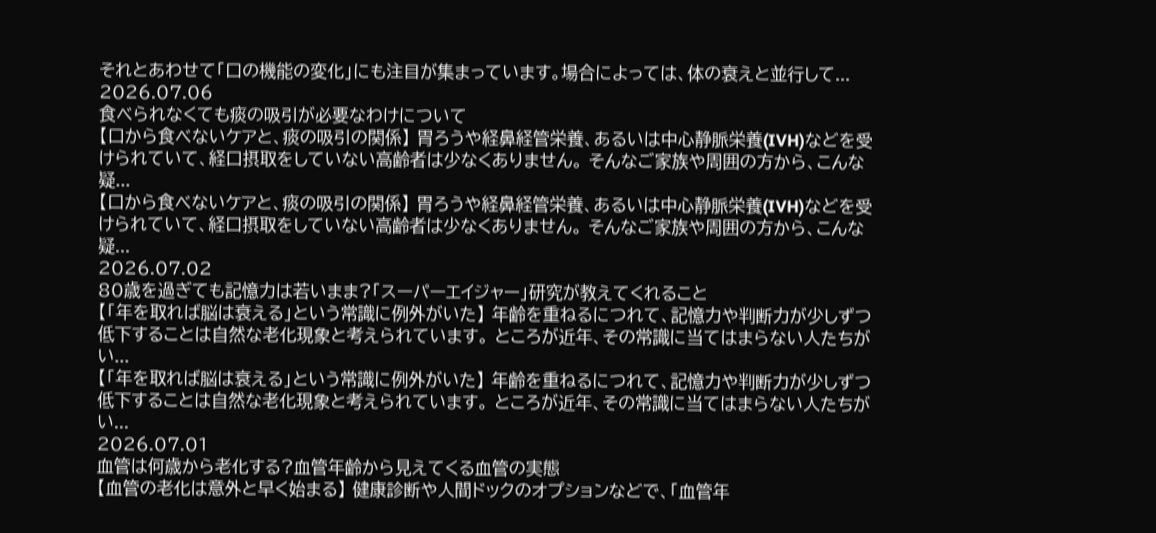それとあわせて「口の機能の変化」にも注目が集まっています。場合によっては、体の衰えと並行して...
2026.07.06
食べられなくても痰の吸引が必要なわけについて
【口から食べないケアと、痰の吸引の関係】 胃ろうや経鼻経管栄養、あるいは中心静脈栄養(IVH)などを受けられていて、経口摂取をしていない高齢者は少なくありません。 そんなご家族や周囲の方から、こんな疑...
【口から食べないケアと、痰の吸引の関係】 胃ろうや経鼻経管栄養、あるいは中心静脈栄養(IVH)などを受けられていて、経口摂取をしていない高齢者は少なくありません。 そんなご家族や周囲の方から、こんな疑...
2026.07.02
80歳を過ぎても記憶力は若いまま?「スーパーエイジャー」研究が教えてくれること
【「年を取れば脳は衰える」という常識に例外がいた】 年齢を重ねるにつれて、記憶力や判断力が少しずつ低下することは自然な老化現象と考えられています。 ところが近年、その常識に当てはまらない人たちがい...
【「年を取れば脳は衰える」という常識に例外がいた】 年齢を重ねるにつれて、記憶力や判断力が少しずつ低下することは自然な老化現象と考えられています。 ところが近年、その常識に当てはまらない人たちがい...
2026.07.01
血管は何歳から老化する?血管年齢から見えてくる血管の実態
【血管の老化は意外と早く始まる】 健康診断や人間ドックのオプションなどで、「血管年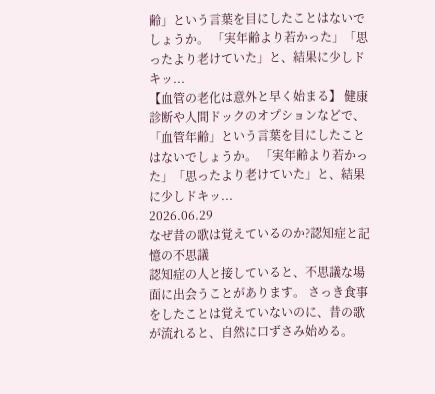齢」という言葉を目にしたことはないでしょうか。 「実年齢より若かった」「思ったより老けていた」と、結果に少しドキッ...
【血管の老化は意外と早く始まる】 健康診断や人間ドックのオプションなどで、「血管年齢」という言葉を目にしたことはないでしょうか。 「実年齢より若かった」「思ったより老けていた」と、結果に少しドキッ...
2026.06.29
なぜ昔の歌は覚えているのか?認知症と記憶の不思議
認知症の人と接していると、不思議な場面に出会うことがあります。 さっき食事をしたことは覚えていないのに、昔の歌が流れると、自然に口ずさみ始める。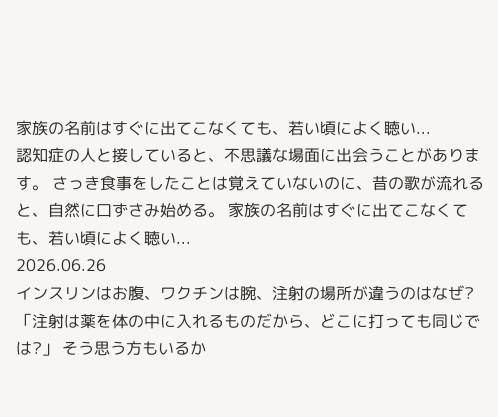家族の名前はすぐに出てこなくても、若い頃によく聴い...
認知症の人と接していると、不思議な場面に出会うことがあります。 さっき食事をしたことは覚えていないのに、昔の歌が流れると、自然に口ずさみ始める。 家族の名前はすぐに出てこなくても、若い頃によく聴い...
2026.06.26
インスリンはお腹、ワクチンは腕、注射の場所が違うのはなぜ?
「注射は薬を体の中に入れるものだから、どこに打っても同じでは?」 そう思う方もいるか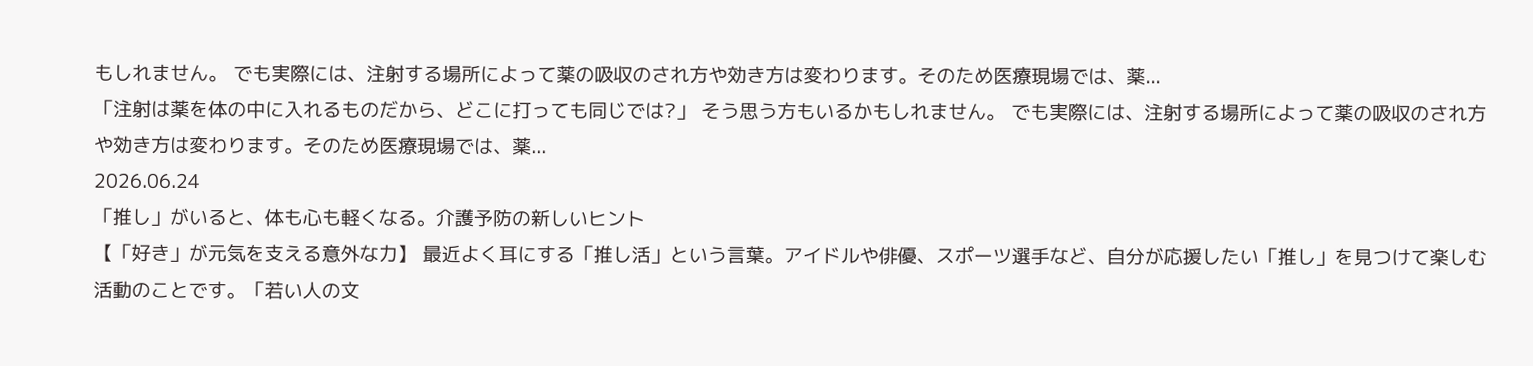もしれません。 でも実際には、注射する場所によって薬の吸収のされ方や効き方は変わります。そのため医療現場では、薬...
「注射は薬を体の中に入れるものだから、どこに打っても同じでは?」 そう思う方もいるかもしれません。 でも実際には、注射する場所によって薬の吸収のされ方や効き方は変わります。そのため医療現場では、薬...
2026.06.24
「推し」がいると、体も心も軽くなる。介護予防の新しいヒント
【「好き」が元気を支える意外な力】 最近よく耳にする「推し活」という言葉。アイドルや俳優、スポーツ選手など、自分が応援したい「推し」を見つけて楽しむ活動のことです。「若い人の文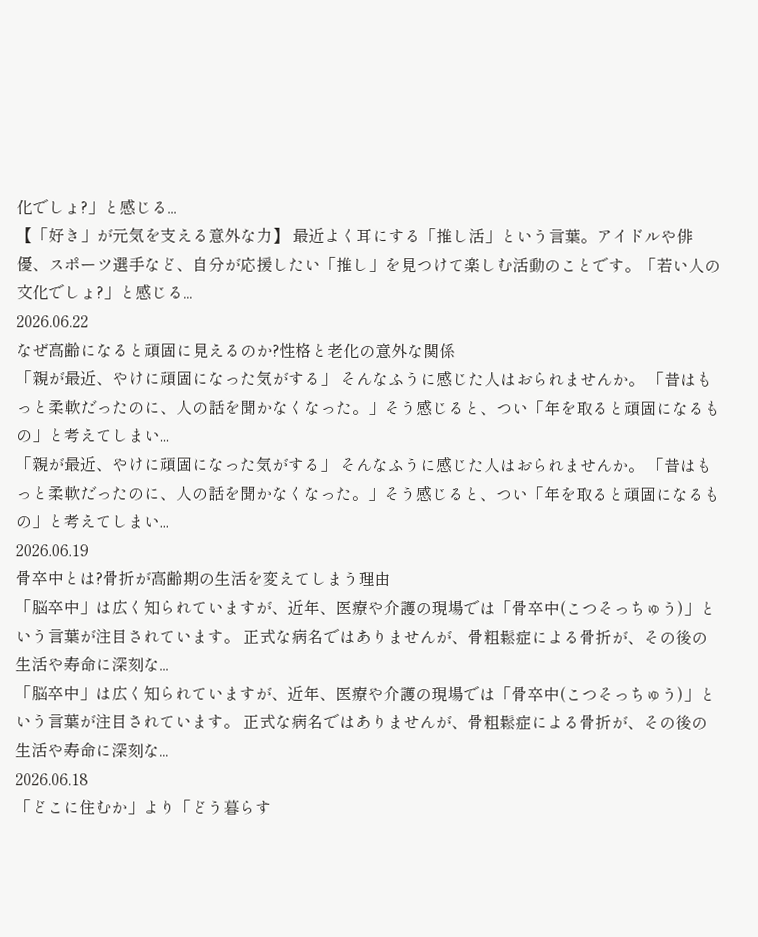化でしょ?」と感じる...
【「好き」が元気を支える意外な力】 最近よく耳にする「推し活」という言葉。アイドルや俳優、スポーツ選手など、自分が応援したい「推し」を見つけて楽しむ活動のことです。「若い人の文化でしょ?」と感じる...
2026.06.22
なぜ高齢になると頑固に見えるのか?性格と老化の意外な関係
「親が最近、やけに頑固になった気がする」 そんなふうに感じた人はおられませんか。 「昔はもっと柔軟だったのに、人の話を聞かなくなった。」そう感じると、つい「年を取ると頑固になるもの」と考えてしまい...
「親が最近、やけに頑固になった気がする」 そんなふうに感じた人はおられませんか。 「昔はもっと柔軟だったのに、人の話を聞かなくなった。」そう感じると、つい「年を取ると頑固になるもの」と考えてしまい...
2026.06.19
骨卒中とは?骨折が高齢期の生活を変えてしまう理由
「脳卒中」は広く知られていますが、近年、医療や介護の現場では「骨卒中(こつそっちゅう)」という言葉が注目されています。 正式な病名ではありませんが、骨粗鬆症による骨折が、その後の生活や寿命に深刻な...
「脳卒中」は広く知られていますが、近年、医療や介護の現場では「骨卒中(こつそっちゅう)」という言葉が注目されています。 正式な病名ではありませんが、骨粗鬆症による骨折が、その後の生活や寿命に深刻な...
2026.06.18
「どこに住むか」より「どう暮らす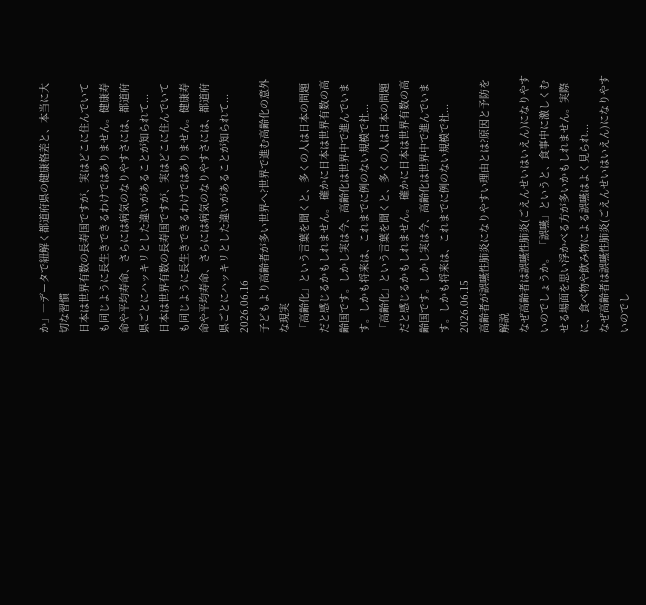か」―データで紐解く都道府県の健康格差と、本当に大切な習慣
日本は世界有数の長寿国ですが、実はどこに住んでいても同じように長生きできるわけではありません。健康寿命や平均寿命、さらには病気のなりやすさには、都道府県ごとにハッキリとした違いがあることが知られて...
日本は世界有数の長寿国ですが、実はどこに住んでいても同じように長生きできるわけではありません。健康寿命や平均寿命、さらには病気のなりやすさには、都道府県ごとにハッキリとした違いがあることが知られて...
2026.06.16
子どもより高齢者が多い世界へ?世界で進む高齢化の意外な現実
「高齢化」という言葉を聞くと、多くの人は日本の問題だと感じるかもしれません。 確かに日本は世界有数の高齢国です。しかし実は今、高齢化は世界中で進んでいます。しかも将来は、これまでに例のない規模で社...
「高齢化」という言葉を聞くと、多くの人は日本の問題だと感じるかもしれません。 確かに日本は世界有数の高齢国です。しかし実は今、高齢化は世界中で進んでいます。しかも将来は、これまでに例のない規模で社...
2026.06.15
高齢者が誤嚥性肺炎になりやすい理由とは?原因と予防を解説
なぜ高齢者は誤嚥性肺炎(ごえんせいはいえん)になりやすいのでしょうか。 「誤嚥」というと、食事中に激しくむせる場面を思い浮かべる方が多いかもしれません。実際に、食べ物や飲み物による誤嚥はよく見られ...
なぜ高齢者は誤嚥性肺炎(ごえんせいはいえん)になりやすいのでし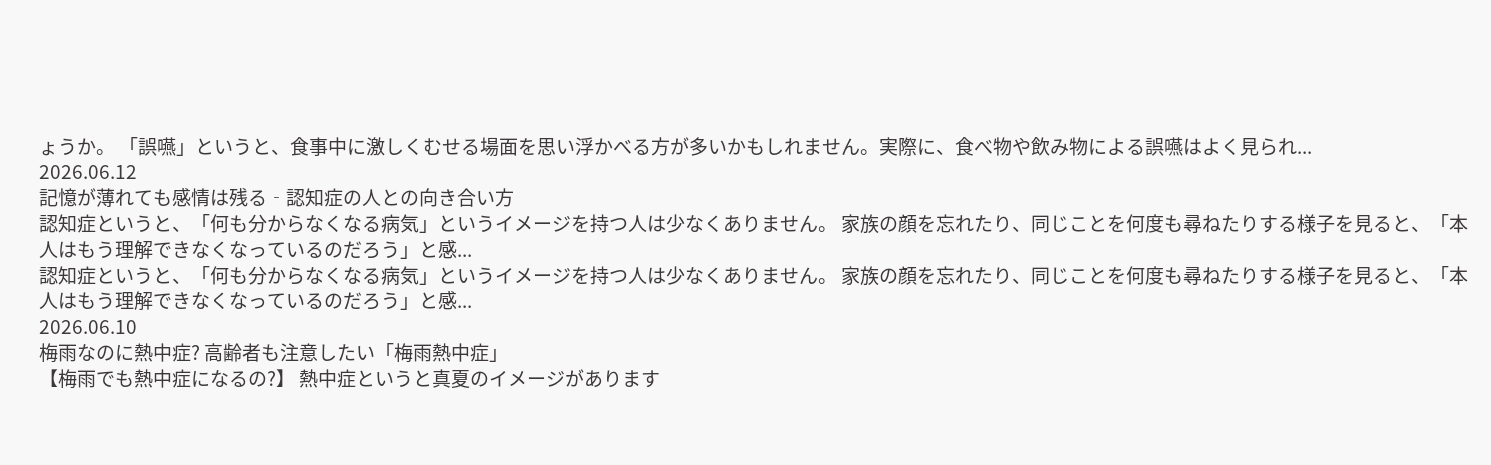ょうか。 「誤嚥」というと、食事中に激しくむせる場面を思い浮かべる方が多いかもしれません。実際に、食べ物や飲み物による誤嚥はよく見られ...
2026.06.12
記憶が薄れても感情は残る‐認知症の人との向き合い方
認知症というと、「何も分からなくなる病気」というイメージを持つ人は少なくありません。 家族の顔を忘れたり、同じことを何度も尋ねたりする様子を見ると、「本人はもう理解できなくなっているのだろう」と感...
認知症というと、「何も分からなくなる病気」というイメージを持つ人は少なくありません。 家族の顔を忘れたり、同じことを何度も尋ねたりする様子を見ると、「本人はもう理解できなくなっているのだろう」と感...
2026.06.10
梅雨なのに熱中症? 高齢者も注意したい「梅雨熱中症」
【梅雨でも熱中症になるの?】 熱中症というと真夏のイメージがあります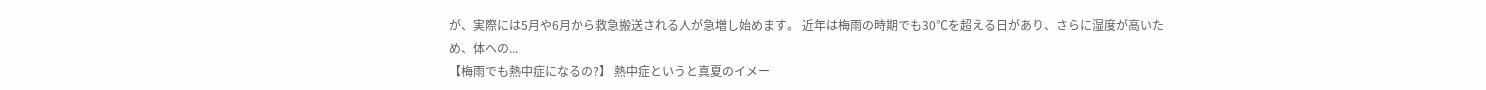が、実際には5月や6月から救急搬送される人が急増し始めます。 近年は梅雨の時期でも30℃を超える日があり、さらに湿度が高いため、体への...
【梅雨でも熱中症になるの?】 熱中症というと真夏のイメー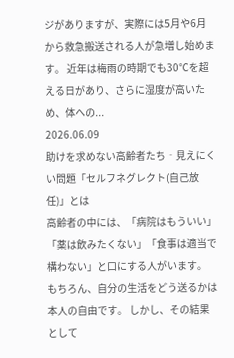ジがありますが、実際には5月や6月から救急搬送される人が急増し始めます。 近年は梅雨の時期でも30℃を超える日があり、さらに湿度が高いため、体への...
2026.06.09
助けを求めない高齢者たち‐見えにくい問題「セルフネグレクト(自己放任)」とは
高齢者の中には、「病院はもういい」「薬は飲みたくない」「食事は適当で構わない」と口にする人がいます。 もちろん、自分の生活をどう送るかは本人の自由です。 しかし、その結果として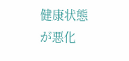健康状態が悪化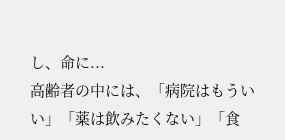し、命に...
高齢者の中には、「病院はもういい」「薬は飲みたくない」「食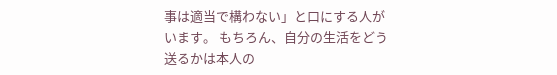事は適当で構わない」と口にする人がいます。 もちろん、自分の生活をどう送るかは本人の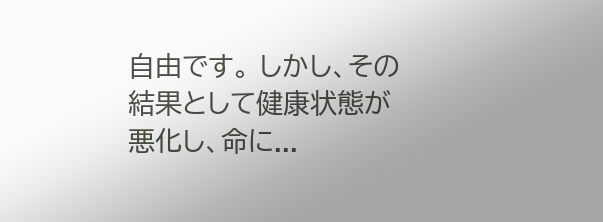自由です。 しかし、その結果として健康状態が悪化し、命に...